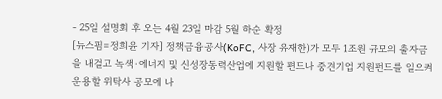- 25일 설명회 후 오는 4월 23일 마감 5월 하순 확정
[뉴스핌=정희윤 기자] 정책금융공사(KoFC, 사장 유재한)가 모두 1조원 규모의 출자금을 내걸고 녹색·에너지 및 신성장동력산업에 지원할 편드나 중견기업 지원펀드를 일으켜 운용할 위탁사 공모에 나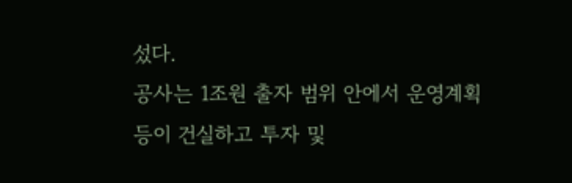섰다.
공사는 1조원 출자 범위 안에서 운영계획 등이 건실하고 투자 및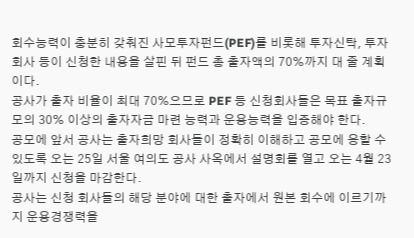회수능력이 충분히 갖춰진 사모투자펀드(PEF)를 비롯해 투자신탁, 투자회사 등이 신청한 내용을 살핀 뒤 펀드 총 출자액의 70%까지 대 줄 계획이다.
공사가 출자 비율이 최대 70%으므로 PEF 등 신청회사들은 목표 출자규모의 30% 이상의 출자자금 마련 능력과 운용능력을 입증해야 한다.
공모에 앞서 공사는 출자희망 회사들이 정확히 이해하고 공모에 응할 수 있도록 오는 25일 서울 여의도 공사 사옥에서 설명회를 열고 오는 4월 23일까지 신청을 마감한다.
공사는 신청 회사들의 해당 분야에 대한 출자에서 원본 회수에 이르기까지 운용경쟁력을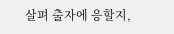살펴 출자에 응할지,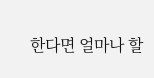한다면 얼마나 할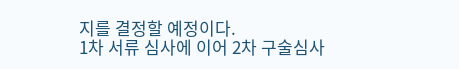지를 결정할 예정이다.
1차 서류 심사에 이어 2차 구술심사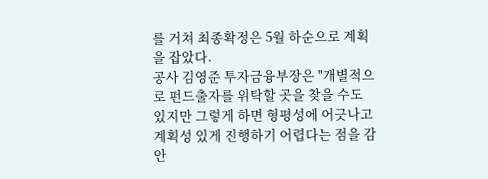를 거쳐 최종확정은 5월 하순으로 계획을 잡았다.
공사 김영준 투자금융부장은 "개별적으로 펀드출자를 위탁할 곳을 찾을 수도 있지만 그렇게 하면 형평성에 어긋나고 계획성 있게 진행하기 어렵다는 점을 감안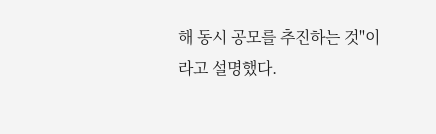해 동시 공모를 추진하는 것"이라고 설명했다.